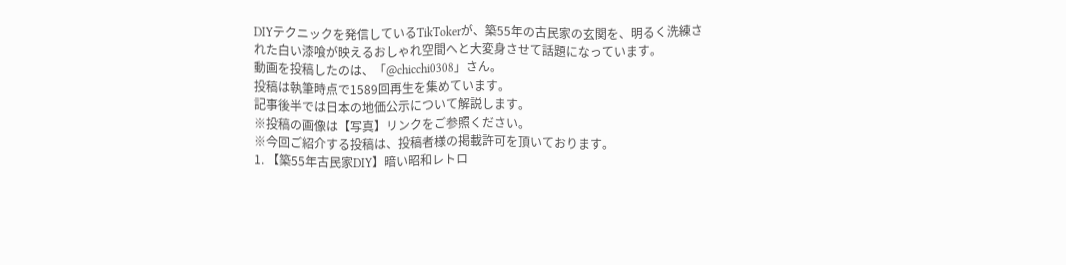DIYテクニックを発信しているTikTokerが、築55年の古民家の玄関を、明るく洗練された白い漆喰が映えるおしゃれ空間へと大変身させて話題になっています。
動画を投稿したのは、「@chicchi0308」さん。
投稿は執筆時点で1589回再生を集めています。
記事後半では日本の地価公示について解説します。
※投稿の画像は【写真】リンクをご参照ください。
※今回ご紹介する投稿は、投稿者様の掲載許可を頂いております。
1. 【築55年古民家DIY】暗い昭和レトロ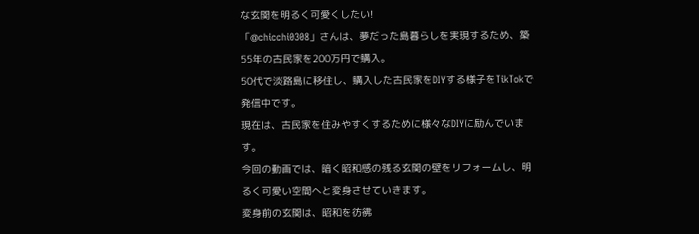な玄関を明るく可愛くしたい!
「@chicchi0308」さんは、夢だった島暮らしを実現するため、築55年の古民家を200万円で購入。
50代で淡路島に移住し、購入した古民家をDIYする様子をTikTokで発信中です。
現在は、古民家を住みやすくするために様々なDIYに励んでいます。
今回の動画では、暗く昭和感の残る玄関の壁をリフォームし、明るく可愛い空間へと変身させていきます。
変身前の玄関は、昭和を彷彿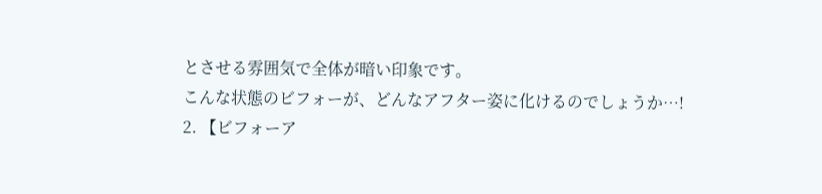とさせる雰囲気で全体が暗い印象です。
こんな状態のビフォーが、どんなアフター姿に化けるのでしょうか…!
2. 【ビフォーア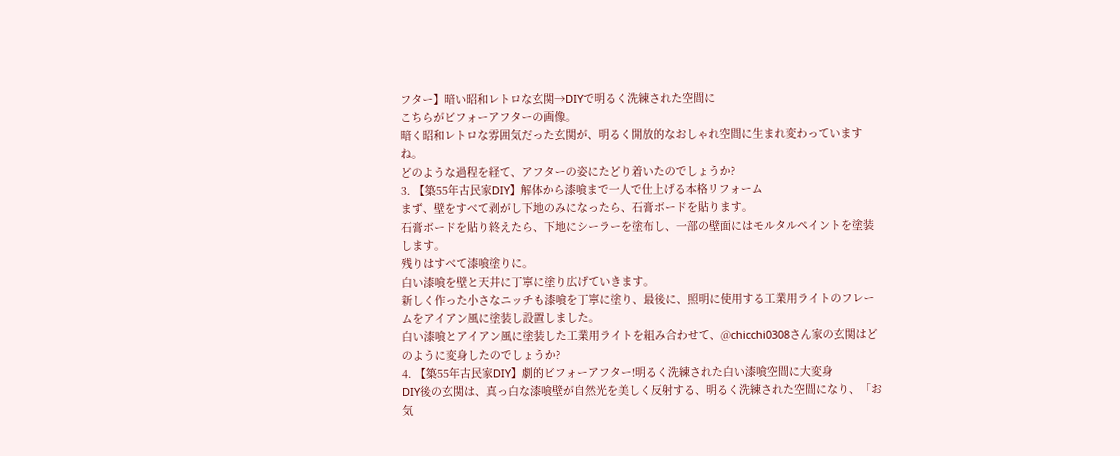フター】暗い昭和レトロな玄関→DIYで明るく洗練された空間に
こちらがビフォーアフターの画像。
暗く昭和レトロな雰囲気だった玄関が、明るく開放的なおしゃれ空間に生まれ変わっていますね。
どのような過程を経て、アフターの姿にたどり着いたのでしょうか?
3. 【築55年古民家DIY】解体から漆喰まで一人で仕上げる本格リフォーム
まず、壁をすべて剥がし下地のみになったら、石膏ボードを貼ります。
石膏ボードを貼り終えたら、下地にシーラーを塗布し、一部の壁面にはモルタルペイントを塗装します。
残りはすべて漆喰塗りに。
白い漆喰を壁と天井に丁寧に塗り広げていきます。
新しく作った小さなニッチも漆喰を丁寧に塗り、最後に、照明に使用する工業用ライトのフレームをアイアン風に塗装し設置しました。
白い漆喰とアイアン風に塗装した工業用ライトを組み合わせて、@chicchi0308さん家の玄関はどのように変身したのでしょうか?
4. 【築55年古民家DIY】劇的ビフォーアフター!明るく洗練された白い漆喰空間に大変身
DIY後の玄関は、真っ白な漆喰壁が自然光を美しく反射する、明るく洗練された空間になり、「お気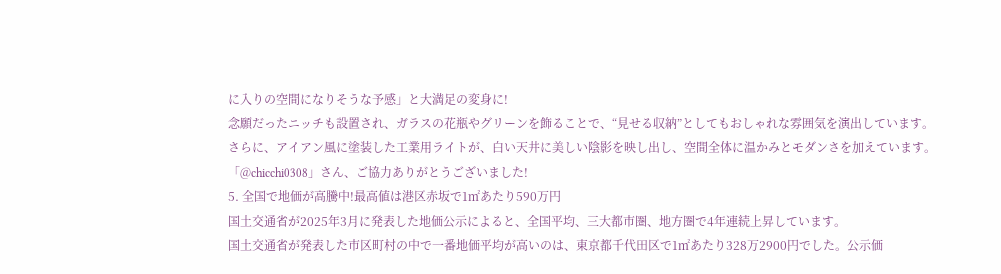に入りの空間になりそうな予感」と大満足の変身に!
念願だったニッチも設置され、ガラスの花瓶やグリーンを飾ることで、“見せる収納”としてもおしゃれな雰囲気を演出しています。
さらに、アイアン風に塗装した工業用ライトが、白い天井に美しい陰影を映し出し、空間全体に温かみとモダンさを加えています。
「@chicchi0308」さん、ご協力ありがとうございました!
5. 全国で地価が高騰中!最高値は港区赤坂で1㎡あたり590万円
国土交通省が2025年3月に発表した地価公示によると、全国平均、三大都市圏、地方圏で4年連続上昇しています。
国土交通省が発表した市区町村の中で一番地価平均が高いのは、東京都千代田区で1㎡あたり328万2900円でした。公示価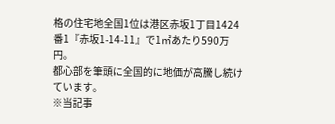格の住宅地全国1位は港区赤坂1丁目1424番1『赤坂1-14-11』で1㎡あたり590万円。
都心部を筆頭に全国的に地価が高騰し続けています。
※当記事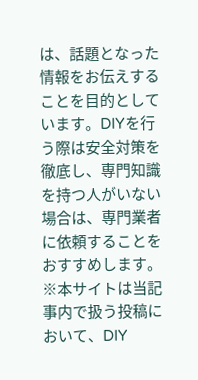は、話題となった情報をお伝えすることを目的としています。DIYを行う際は安全対策を徹底し、専門知識を持つ人がいない場合は、専門業者に依頼することをおすすめします。
※本サイトは当記事内で扱う投稿において、DIY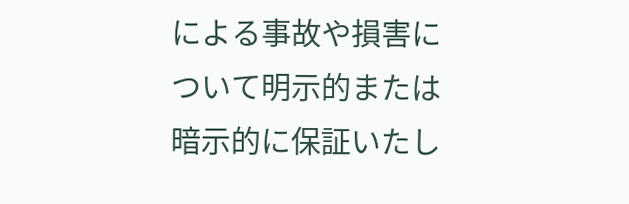による事故や損害について明示的または暗示的に保証いたし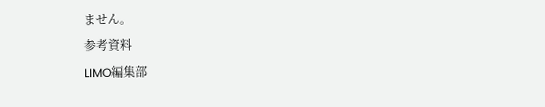ません。
参考資料
LIMO編集部